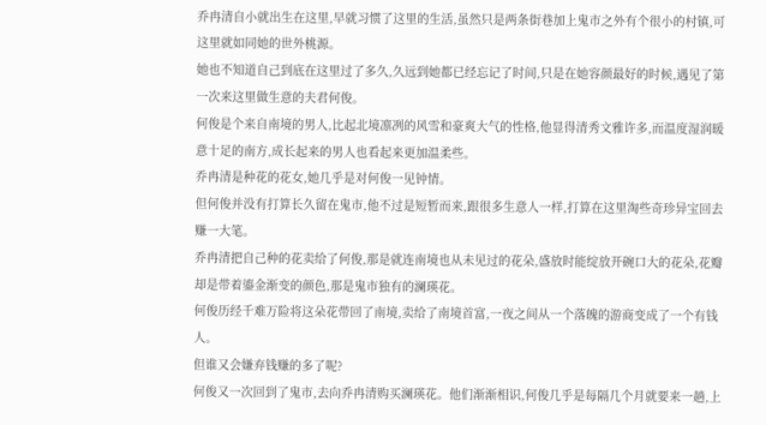乔冉清自小就出生在这里,早就习惯了这里的生活,虽然只是两条街巷加上鬼市之外有个很小的村镇,可这里就如同她的世外桃源。
她也不知道自己到底在这里过了多久,久远到她都已经忘记了时间,只是在她容颜最好的时候,遇见了第一次来这里做生意的夫君何俊。
何俊是个来自南境的男人,比起北境凛冽的风雪和豪爽大气的性格,他显得清秀文雅许多,而温度湿润暖意十足的南方,成长起来的男人也看起来更加温柔些。
乔冉清是种花的花女,她几乎是对何俊一见钟情。
但何俊并没有打算长久留在鬼市,他不过是短暂而来,跟很多生意人一样,打算在这里淘些奇珍异宝回去赚一大笔。
乔冉清把自己种的花卖给了何俊,那是就连南境也从未见过的花朵,盛放时能绽放开碗口大的花朵,花瓣却是带着鎏金渐变的颜色,那是鬼市独有的澜瑛花。
何俊历经千难万险将这朵花带回了南境,卖给了南境首富,一夜之间从一个落魄的游商变成了一个有钱人。
但谁又会嫌弃钱赚的多了呢?
何俊又一次回到了鬼市,去向乔冉清购买澜瑛花。他们渐渐相识,何俊几乎是每隔几个月就要来一趟,上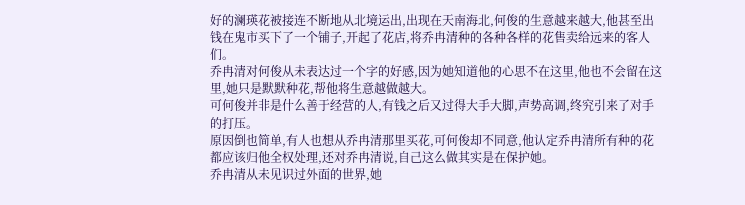好的澜瑛花被接连不断地从北境运出,出现在天南海北,何俊的生意越来越大,他甚至出钱在鬼市买下了一个铺子,开起了花店,将乔冉清种的各种各样的花售卖给远来的客人们。
乔冉清对何俊从未表达过一个字的好感,因为她知道他的心思不在这里,他也不会留在这里,她只是默默种花,帮他将生意越做越大。
可何俊并非是什么善于经营的人,有钱之后又过得大手大脚,声势高调,终究引来了对手的打压。
原因倒也简单,有人也想从乔冉清那里买花,可何俊却不同意,他认定乔冉清所有种的花都应该归他全权处理,还对乔冉清说,自己这么做其实是在保护她。
乔冉清从未见识过外面的世界,她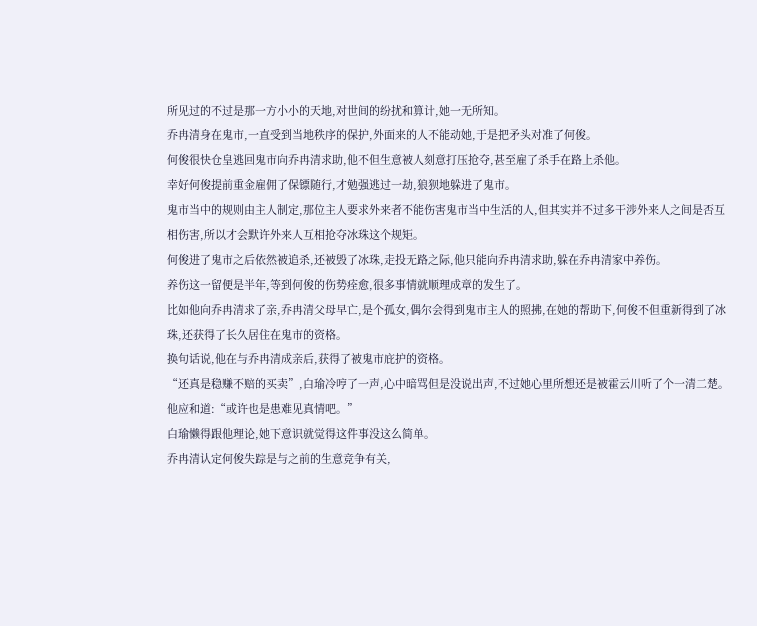所见过的不过是那一方小小的天地,对世间的纷扰和算计,她一无所知。
乔冉清身在鬼市,一直受到当地秩序的保护,外面来的人不能动她,于是把矛头对准了何俊。
何俊很快仓皇逃回鬼市向乔冉清求助,他不但生意被人刻意打压抢夺,甚至雇了杀手在路上杀他。
幸好何俊提前重金雇佣了保镖随行,才勉强逃过一劫,狼狈地躲进了鬼市。
鬼市当中的规则由主人制定,那位主人要求外来者不能伤害鬼市当中生活的人,但其实并不过多干涉外来人之间是否互相伤害,所以才会默许外来人互相抢夺冰珠这个规矩。
何俊进了鬼市之后依然被追杀,还被毁了冰珠,走投无路之际,他只能向乔冉清求助,躲在乔冉清家中养伤。
养伤这一留便是半年,等到何俊的伤势痊愈,很多事情就顺理成章的发生了。
比如他向乔冉清求了亲,乔冉清父母早亡,是个孤女,偶尔会得到鬼市主人的照拂,在她的帮助下,何俊不但重新得到了冰珠,还获得了长久居住在鬼市的资格。
换句话说,他在与乔冉清成亲后,获得了被鬼市庇护的资格。
“还真是稳赚不赔的买卖”,白瑜冷哼了一声,心中暗骂但是没说出声,不过她心里所想还是被霍云川听了个一清二楚。
他应和道:“或许也是患难见真情吧。”
白瑜懒得跟他理论,她下意识就觉得这件事没这么简单。
乔冉清认定何俊失踪是与之前的生意竞争有关,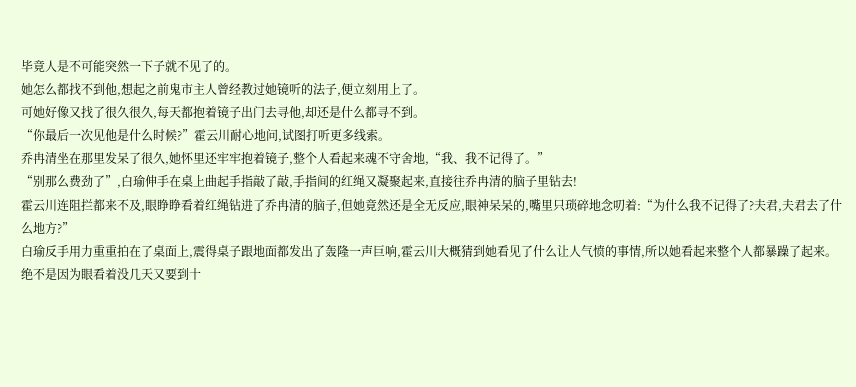毕竟人是不可能突然一下子就不见了的。
她怎么都找不到他,想起之前鬼市主人曾经教过她镜听的法子,便立刻用上了。
可她好像又找了很久很久,每天都抱着镜子出门去寻他,却还是什么都寻不到。
“你最后一次见他是什么时候?”霍云川耐心地问,试图打听更多线索。
乔冉清坐在那里发呆了很久,她怀里还牢牢抱着镜子,整个人看起来魂不守舍地,“我、我不记得了。”
“别那么费劲了”,白瑜伸手在桌上曲起手指敲了敲,手指间的红绳又凝聚起来,直接往乔冉清的脑子里钻去!
霍云川连阻拦都来不及,眼睁睁看着红绳钻进了乔冉清的脑子,但她竟然还是全无反应,眼神呆呆的,嘴里只琐碎地念叨着:“为什么我不记得了?夫君,夫君去了什么地方?”
白瑜反手用力重重拍在了桌面上,震得桌子跟地面都发出了轰隆一声巨响,霍云川大概猜到她看见了什么让人气愤的事情,所以她看起来整个人都暴躁了起来。
绝不是因为眼看着没几天又要到十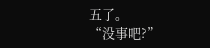五了。
“没事吧?”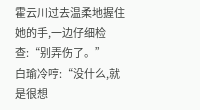霍云川过去温柔地握住她的手,一边仔细检查:“别弄伤了。”
白瑜冷哼:“没什么,就是很想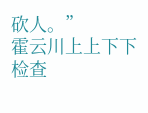砍人。”
霍云川上上下下检查